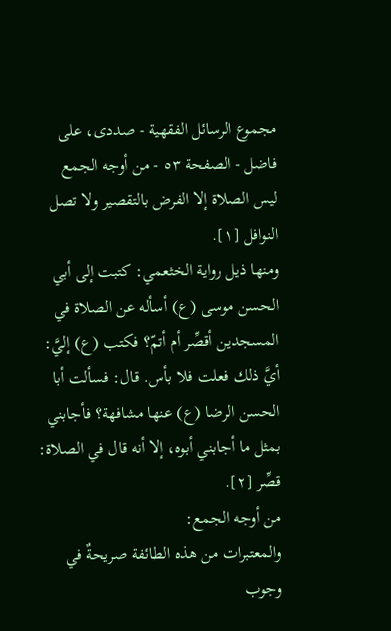مجموع الرسائل الفقهية - صددى، على فاضل - الصفحة ٥٣ - من أوجه الجمع
ليس الصلاة إلا الفرض بالتقصير ولا تصل النوافل [١].
ومنها ذيل رواية الخثعمي: كتبت إلى أبي الحسن موسى (ع) أسأله عن الصلاة في المسجدين أقصِّر أم أتمّ؟ فكتب (ع) إليَّ: أيَّ ذلك فعلت فلا بأس. قال: فسألت أبا الحسن الرضا (ع) عنها مشافهة؟ فأجابني بمثل ما أجابني أبوه، إلا أنه قال في الصلاة: قصِّر [٢].
من أوجه الجمع:
والمعتبرات من هذه الطائفة صريحةٌ في وجوب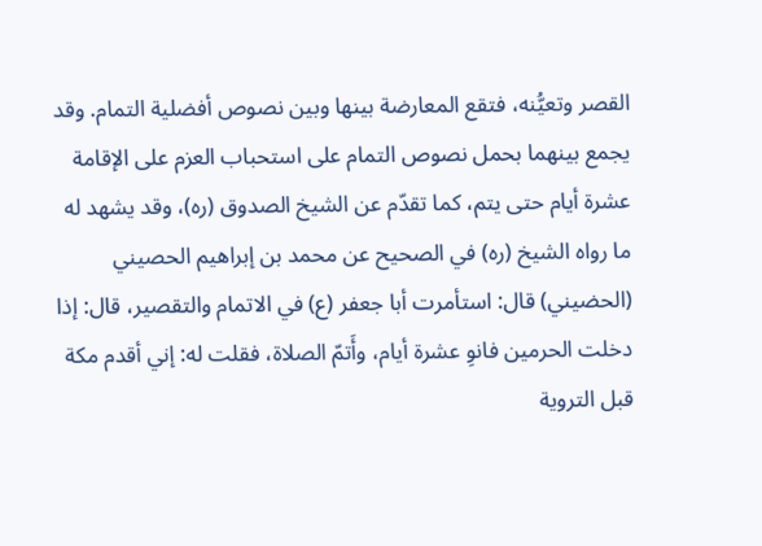القصر وتعيُّنه، فتقع المعارضة بينها وبين نصوص أفضلية التمام. وقد يجمع بينهما بحمل نصوص التمام على استحباب العزم على الإقامة عشرة أيام حتى يتم، كما تقدّم عن الشيخ الصدوق (ره)، وقد يشهد له ما رواه الشيخ (ره) في الصحيح عن محمد بن إبراهيم الحصيني (الحضيني) قال: استأمرت أبا جعفر (ع) في الاتمام والتقصير، قال: إذا دخلت الحرمين فانوِ عشرة أيام، وأَتمّ الصلاة، فقلت له: إني أقدم مكة قبل التروية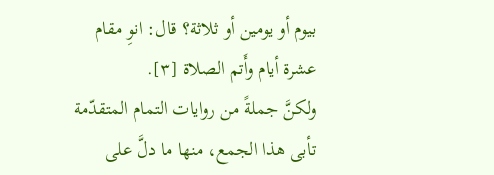بيوم أو يومين أو ثلاثة؟ قال: انوِ مقام عشرة أيام وأَتم الصلاة [٣].
ولكنَّ جملةً من روايات التمام المتقدّمة تأبى هذا الجمع، منها ما دلَّ على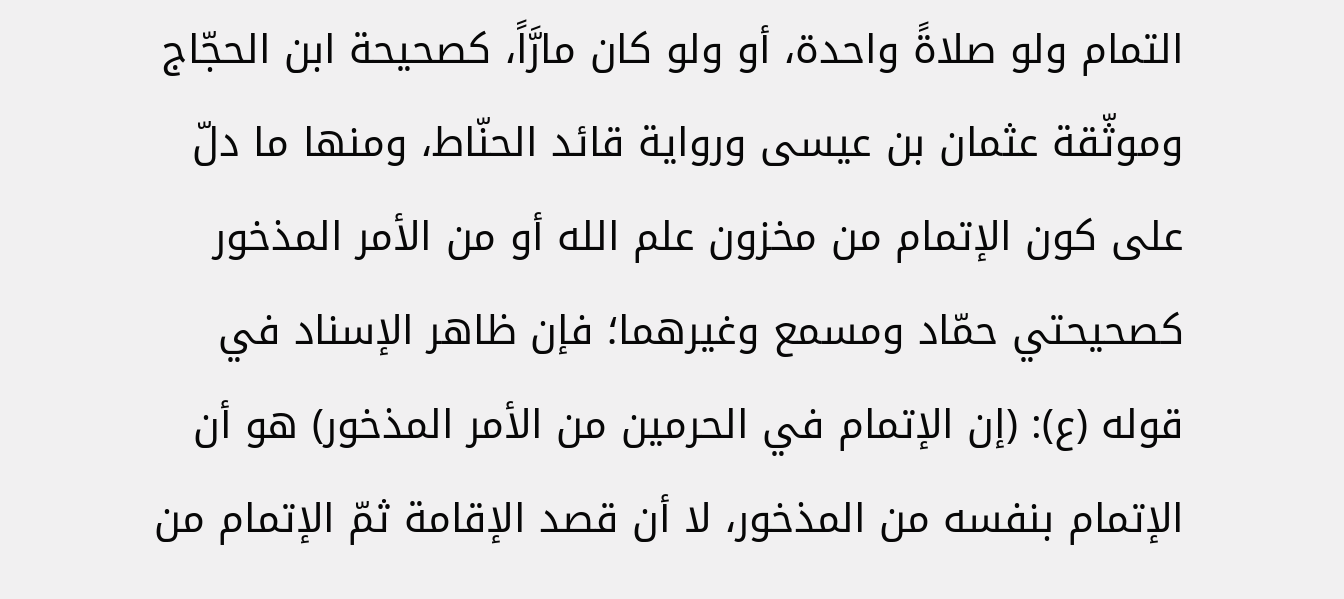التمام ولو صلاةً واحدة، أو ولو كان مارَّاً، كصحيحة ابن الحجّاج وموثّقة عثمان بن عيسى ورواية قائد الحنّاط، ومنها ما دلّ على كون الإتمام من مخزون علم الله أو من الأمر المذخور كصحيحتي حمّاد ومسمع وغيرهما؛ فإن ظاهر الإسناد في قوله (ع): (إن الإتمام في الحرمين من الأمر المذخور) هو أن الإتمام بنفسه من المذخور، لا أن قصد الإقامة ثمّ الإتمام من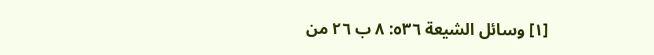[١] وسائل الشيعة ٥٣٦: ٨ ب ٢٦ من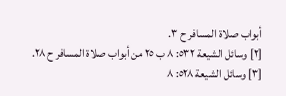أبواب صلاة المسافر ح ٣.
[٢] وسائل الشيعة ٥٣٢: ٨ ب ٢٥ من أبواب صلاة المسافر ح ٢٨.
[٣] وسائل الشيعة ٥٢٨: ٨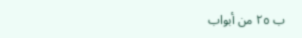ب ٢٥ من أبواب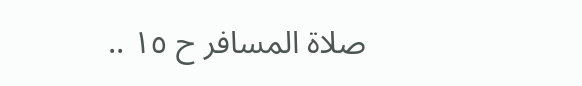صلاة المسافر ح ١٥ ..